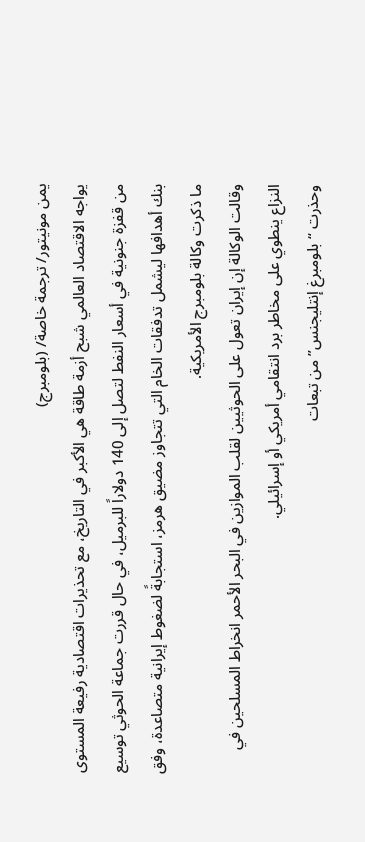يمن مونيتور/ ترجمة خاصة/ (بلومبرج)
يواجه الاقتصاد العالمي شبح أزمة طاقة هي الأكبر في التاريخ، مع تحذيرات اقتصادية رفيعة المستوى من قفزة جنونية في أسعار النفط لتصل إلى 140 دولاراً للبرميل، في حال قررت جماعة الحوثي توسيع بنك أهدافها ليشمل تدفقات الخام التي تتجاوز مضيق هرمز، استجابةً لضغوط إيرانية متصاعدة، وفق ما ذكرت وكالة بلومبرج الأمريكية.
وقالت الوكالة إن إيران تعول على الحوثيين لقلب الموازين في البحر الأحمر انخراط المسلحين في النزاع ينطوي على مخاطر برد انتقامي أمريكي أو إسرائيلي.
وحذرت “بلومبرغ إنتليجنس” من تبعات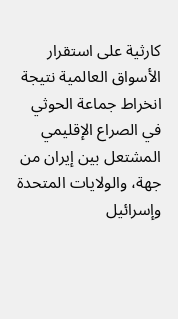كارثية على استقرار الأسواق العالمية نتيجة انخراط جماعة الحوثي في الصراع الإقليمي المشتعل بين إيران من جهة، والولايات المتحدة وإسرائيل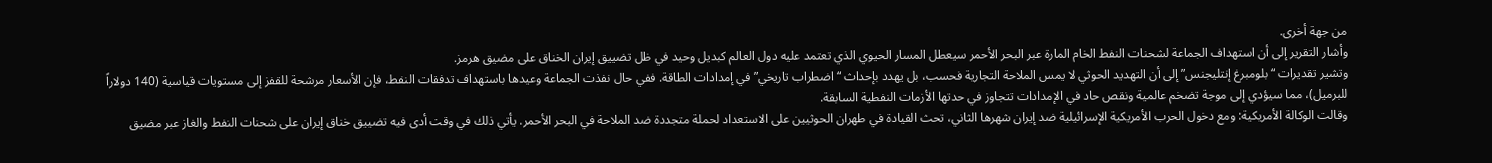من جهة أخرى.
وأشار التقرير إلى أن استهداف الجماعة لشحنات النفط الخام المارة عبر البحر الأحمر سيعطل المسار الحيوي الذي تعتمد عليه دول العالم كبديل وحيد في ظل تضييق إيران الخناق على مضيق هرمز.
وتشير تقديرات “بلومبرغ إنتليجنس” إلى أن التهديد الحوثي لا يمس الملاحة التجارية فحسب، بل يهدد بإحداث “اضطراب تاريخي” في إمدادات الطاقة. ففي حال نفذت الجماعة وعيدها باستهداف تدفقات النفط، فإن الأسعار مرشحة للقفز إلى مستويات قياسية (140 دولاراً للبرميل)، مما سيؤدي إلى موجة تضخم عالمية ونقص حاد في الإمدادات تتجاوز في حدتها الأزمات النفطية السابقة.
وقالت الوكالة الأمريكية: ومع دخول الحرب الأمريكية الإسرائيلية ضد إيران شهرها الثاني، تحث القيادة في طهران الحوثيين على الاستعداد لحملة متجددة ضد الملاحة في البحر الأحمر. يأتي ذلك في وقت أدى فيه تضييق خناق إيران على شحنات النفط والغاز عبر مضيق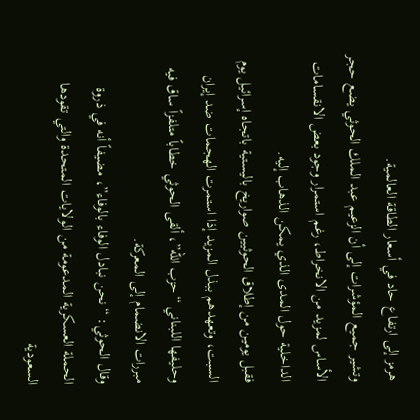هرمز إلى ارتفاع حاد في أسعار الطاقة العالمية.
وتشير جميع المؤشرات إلى أن الزعيم عبد الملك الحوثي يضع حجر الأساس لمزيد من الانخراط، رغم استمرار وجود بعض الانقسامات الداخلية حول المدى الذي يمكن الذهاب إليه.
فقبل يومين من إطلاق الحوثيين صواريخ باليستية باتجاه إسرائيل يوم السبت، وتعهدهم ببذل المزيد إذا استمرت الهجمات ضد إيران وحليفها اللبناني “حزب الله”، ألقى الحوثي خطاباً متلفزاً ساق فيه مبررات الانضمام إلى المعركة.
وقال الحوثي: “نحن نبادل الوفاء بالوفاء”، مضيفاً أنه في ذروة الحملة العسكرية المدعومة من الولايات المتحدة والتي تقودها السعودية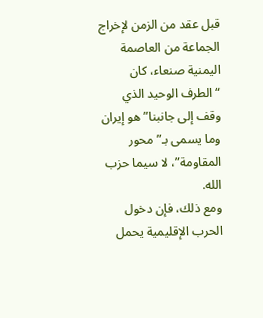قبل عقد من الزمن لإخراج الجماعة من العاصمة اليمنية صنعاء، كان “الطرف الوحيد الذي وقف إلى جانبنا” هو إيران وما يسمى بـ”محور المقاومة”، لا سيما حزب الله.
ومع ذلك، فإن دخول الحرب الإقليمية يحمل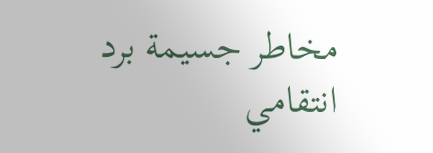مخاطر جسيمة برد انتقامي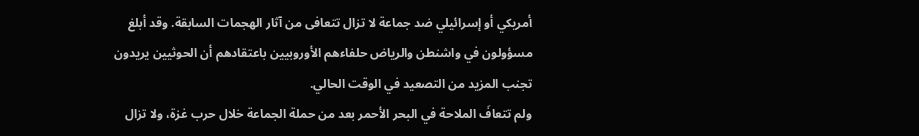أمريكي أو إسرائيلي ضد جماعة لا تزال تتعافى من آثار الهجمات السابقة. وقد أبلغ مسؤولون في واشنطن والرياض حلفاءهم الأوروبيين باعتقادهم أن الحوثيين يريدون تجنب المزيد من التصعيد في الوقت الحالي.
ولم تتعافَ الملاحة في البحر الأحمر بعد من حملة الجماعة خلال حرب غزة، ولا تزال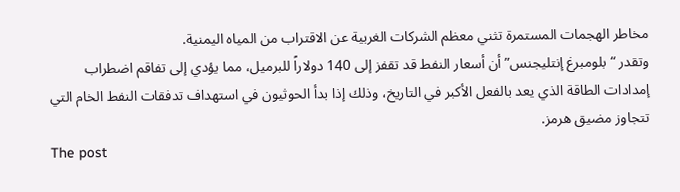مخاطر الهجمات المستمرة تثني معظم الشركات الغربية عن الاقتراب من المياه اليمنية.
وتقدر “بلومبرغ إنتليجنس” أن أسعار النفط قد تقفز إلى 140 دولاراً للبرميل، مما يؤدي إلى تفاقم اضطراب إمدادات الطاقة الذي يعد بالفعل الأكبر في التاريخ، وذلك إذا بدأ الحوثيون في استهداف تدفقات النفط الخام التي تتجاوز مضيق هرمز.
The post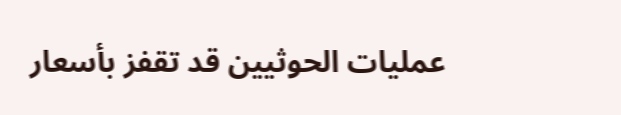عمليات الحوثيين قد تقفز بأسعار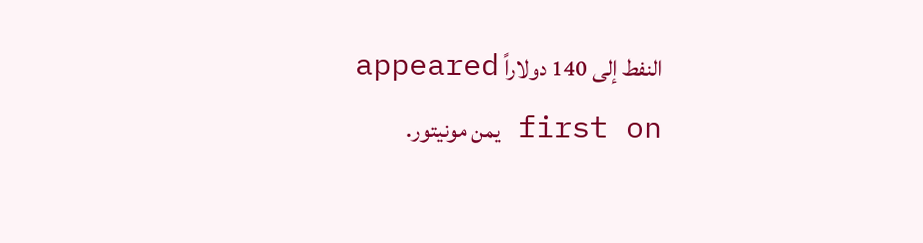النفط إلى 140 دولاراً appeared first on يمن مونيتور.